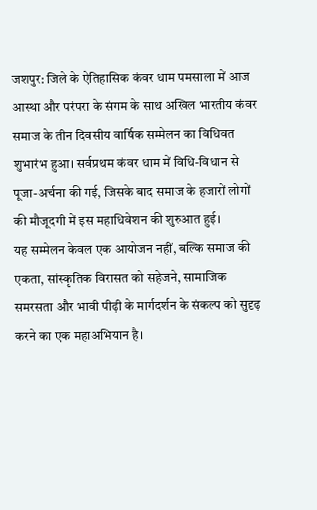जशपुर: जिले के ऐतिहासिक कंवर धाम पमसाला में आज आस्था और परंपरा के संगम के साथ अखिल भारतीय कंवर समाज के तीन दिवसीय वार्षिक सम्मेलन का विधिवत शुभारंभ हुआ। सर्वप्रथम कंवर धाम में विधि-विधान से पूजा-अर्चना की गई, जिसके बाद समाज के हजारों लोगों की मौजूदगी में इस महाधिवेशन की शुरुआत हुई।
यह सम्मेलन केवल एक आयोजन नहीं, बल्कि समाज की एकता, सांस्कृतिक विरासत को सहेजने, सामाजिक समरसता और भावी पीढ़ी के मार्गदर्शन के संकल्प को सुदृढ़ करने का एक महाअभियान है।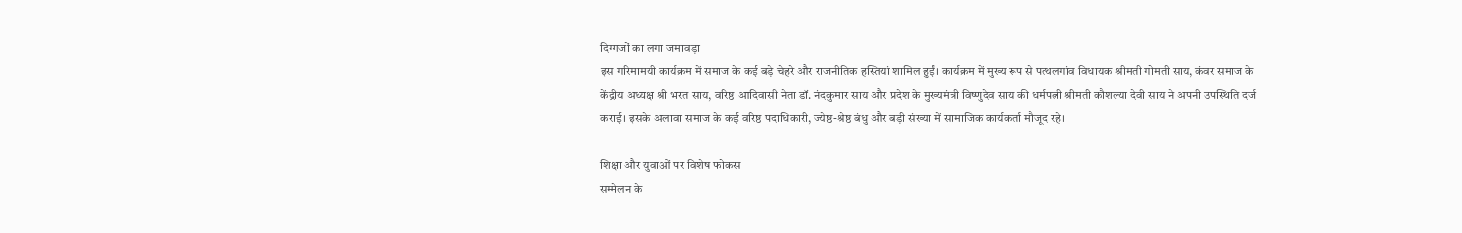दिग्गजों का लगा जमावड़ा
इस गरिमामयी कार्यक्रम में समाज के कई बड़े चेहरे और राजनीतिक हस्तियां शामिल हुईं। कार्यक्रम में मुख्य रूप से पत्थलगांव विधायक श्रीमती गोमती साय, कंवर समाज के केंद्रीय अध्यक्ष श्री भरत साय, वरिष्ठ आदिवासी नेता डॉ. नंदकुमार साय और प्रदेश के मुख्यमंत्री विष्णुदेव साय की धर्मपत्नी श्रीमती कौशल्या देवी साय ने अपनी उपस्थिति दर्ज कराई। इसके अलावा समाज के कई वरिष्ठ पदाधिकारी, ज्येष्ठ-श्रेष्ठ बंधु और बड़ी संख्या में सामाजिक कार्यकर्ता मौजूद रहे।

शिक्षा और युवाओं पर विशेष फोकस
सम्मेलन के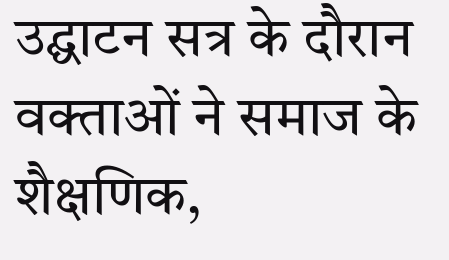उद्घाटन सत्र के दौरान वक्ताओं ने समाज के शैक्षणिक,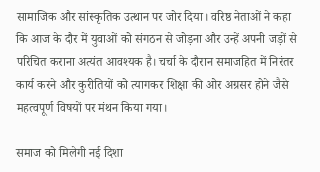सामाजिक और सांस्कृतिक उत्थान पर जोर दिया। वरिष्ठ नेताओं ने कहा कि आज के दौर में युवाओं को संगठन से जोड़ना और उन्हें अपनी जड़ों से परिचित कराना अत्यंत आवश्यक है। चर्चा के दौरान समाजहित में निरंतर कार्य करने और कुरीतियों को त्यागकर शिक्षा की ओर अग्रसर होने जैसे महत्वपूर्ण विषयों पर मंथन किया गया।

समाज को मिलेगी नई दिशा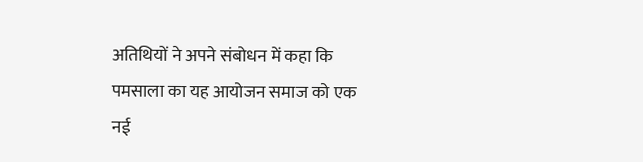अतिथियों ने अपने संबोधन में कहा कि पमसाला का यह आयोजन समाज को एक नई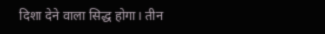दिशा देने वाला सिद्ध होगा। तीन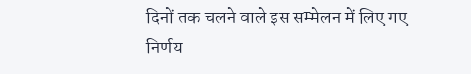दिनों तक चलने वाले इस सम्मेलन में लिए गए निर्णय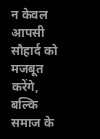न केवल आपसी सौहार्द को मजबूत करेंगे, बल्कि समाज के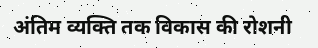अंतिम व्यक्ति तक विकास की रोशनी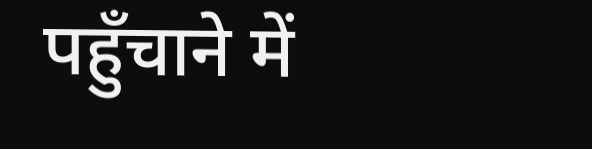पहुँचाने में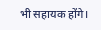भी सहायक होंगे।